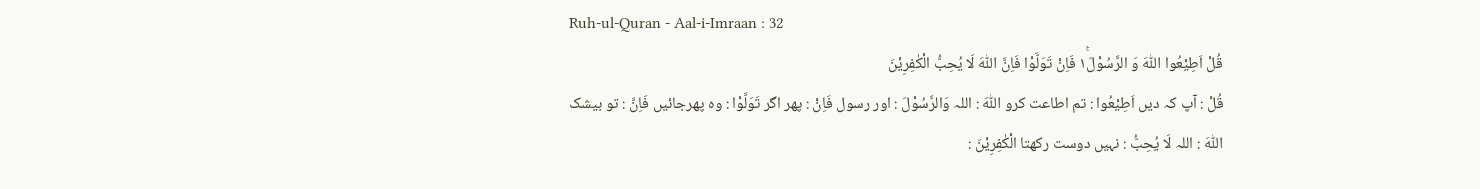Ruh-ul-Quran - Aal-i-Imraan : 32
قُلْ اَطِیْعُوا اللّٰهَ وَ الرَّسُوْلَ١ۚ فَاِنْ تَوَلَّوْا فَاِنَّ اللّٰهَ لَا یُحِبُّ الْكٰفِرِیْنَ
قُلْ : آپ کہ دیں اَطِيْعُوا : تم اطاعت کرو اللّٰهَ : اللہ وَالرَّسُوْلَ : اور رسول فَاِنْ : پھر اگر تَوَلَّوْا : وہ پھرجائیں فَاِنَّ : تو بیشک اللّٰهَ : اللہ لَا يُحِبُّ : نہیں دوست رکھتا الْكٰفِرِيْنَ :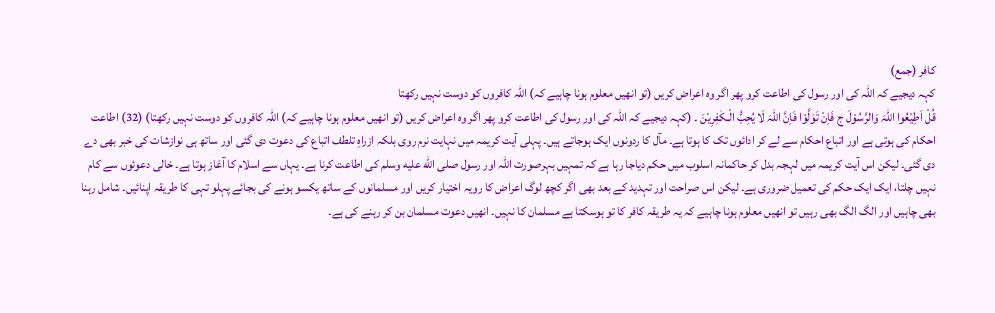کافر (جمع)
کہہ دیجیے کہ اللہ کی اور رسول کی اطاعت کرو پھر اگر وہ اعراض کریں (تو انھیں معلوم ہونا چاہیے کہ) اللہ کافروں کو دوست نہیں رکھتا
قُلْ اَطِیْعُوا اللّٰہَ وَالرَّسُوْلَ ج فَاِنْ تَوَلَّوْا فَاِنَّ اللّٰہَ لَا یُحِبُّ الْـکٰفِرِیْنَ ۔ (کہہ دیجیے کہ اللہ کی اور رسول کی اطاعت کرو پھر اگر وہ اعراض کریں (تو انھیں معلوم ہونا چاہیے کہ) اللہ کافروں کو دوست نہیں رکھتا) (32) اطاعت احکام کی ہوتی ہے اور اتباع احکام سے لے کر ادائوں تک کا ہوتا ہے۔ مآل کا ردونوں ایک ہوجاتے ہیں۔ پہلی آیت کریمہ میں نہایت نرم روی بلکہ ازراہِ تلطف اتباع کی دعوت دی گئی اور ساتھ ہی نوازشات کی خبر بھی دے دی گئی۔ لیکن اس آیت کریمہ میں لہجہ بدل کر حاکمانہ اسلوب میں حکم دیاجا رہا ہے کہ تمہیں بہرصورت اللہ اور رسول صلى الله عليه وسلم کی اطاعت کرنا ہے۔ یہاں سے اسلام کا آغاز ہوتا ہے۔ خالی دعوئوں سے کام نہیں چلتا، ایک ایک حکم کی تعمیل ضروری ہے۔ لیکن اس صراحت اور تہدید کے بعد بھی اگر کچھ لوگ اعراض کا رویہ اختیار کریں اور مسلمانوں کے ساتھ یکسو ہونے کی بجائے پہلو تہی کا طریقہ اپنائیں۔ شامل رہنا بھی چاہیں اور الگ الگ بھی رہیں تو انھیں معلوم ہونا چاہیے کہ یہ طریقہ کافر کا تو ہوسکتا ہے مسلمان کا نہیں۔ انھیں دعوت مسلمان بن کر رہنے کی ہے۔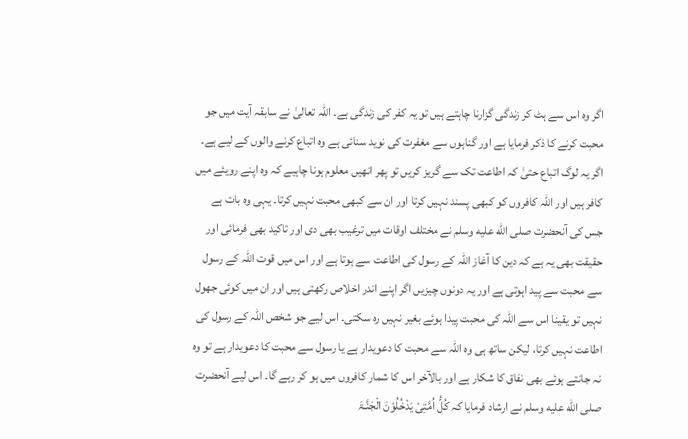اگر وہ اس سے ہٹ کر زندگی گزارنا چاہتے ہیں تو یہ کفر کی زندگی ہے۔ اللہ تعالیٰ نے سابقہ آیت میں جو محبت کرنے کا ذکر فرمایا ہے اور گناہوں سے مغفرت کی نوید سنائی ہے وہ اتباع کرنے والوں کے لیے ہے۔ اگر یہ لوگ اتباع حتیٰ کہ اطاعت تک سے گریز کریں تو پھر انھیں معلوم ہونا چاہیے کہ وہ اپنے رویئے میں کافر ہیں اور اللہ کافروں کو کبھی پسند نہیں کرتا اور ان سے کبھی محبت نہیں کرتا۔ یہی وہ بات ہے جس کی آنحضرت صلى الله عليه وسلم نے مختلف اوقات میں ترغیب بھی دی اور تاکید بھی فرمائی اور حقیقت بھی یہ ہے کہ دین کا آغاز اللہ کے رسول کی اطاعت سے ہوتا ہے اور اس میں قوت اللہ کے رسول سے محبت سے پید اہوتی ہے اور یہ دونوں چیزیں اگر اپنے اندر اخلاص رکھتی ہیں اور ان میں کوئی جھول نہیں تو یقینا اس سے اللہ کی محبت پیدا ہوئے بغیر نہیں رہ سکتی۔ اس لیے جو شخص اللہ کے رسول کی اطاعت نہیں کرتا، لیکن ساتھ ہی وہ اللہ سے محبت کا دعویدار ہے یا رسول سے محبت کا دعویدار ہے تو وہ نہ جانتے ہوئے بھی نفاق کا شکار ہے اور بالآخر اس کا شمار کافروں میں ہو کر رہے گا۔ اس لیے آنحضرت صلى الله عليه وسلم نے ارشاد فرمایا کہ کُلُّ اُمَّتِیْ یَدْخُلُوْنَ الْجَنَّـۃَ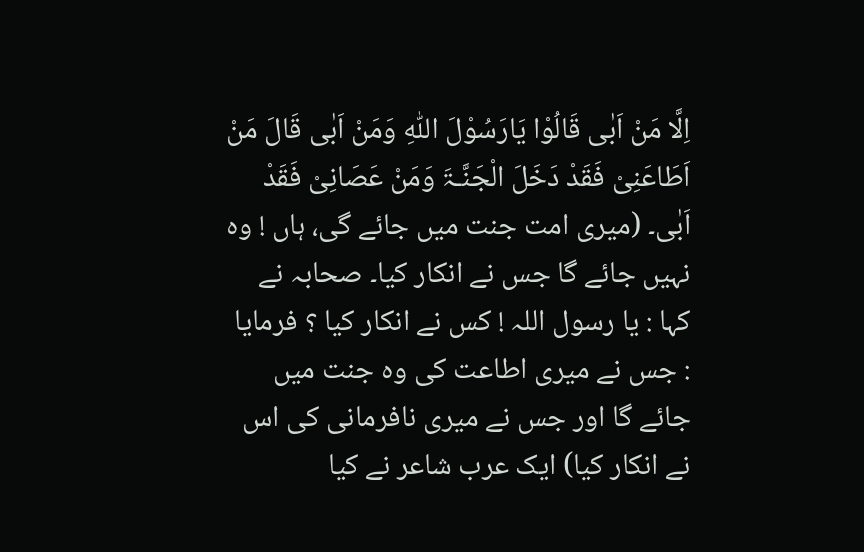اِلَّا مَنْ اَبٰی قَالُوْا یَارَسُوْلَ اللّٰہِ وَمَنْ اَبٰی قَالَ مَنْ اَطَاعَنِیْ فَقَدْ دَخَلَ الْجَنَّـۃَ وَمَنْ عَصَانِیْ فَقَدْ اَبٰی۔ (میری امت جنت میں جائے گی، ہاں ! وہ نہیں جائے گا جس نے انکار کیا۔ صحابہ نے کہا : یا رسول اللہ ! کس نے انکار کیا ؟ فرمایا : جس نے میری اطاعت کی وہ جنت میں جائے گا اور جس نے میری نافرمانی کی اس نے انکار کیا) ایک عرب شاعر نے کیا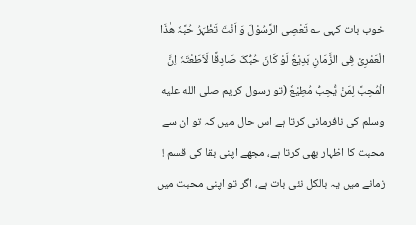خوب بات کہی ؎ تَعْصِی الرَّسُوْلَ وَ اَنْتَ تَظْہَرُ حُبَّہٗ ھٰذَا الْعَمْرِیْ فِی الزَّمَانِ بَدِیْعٗ لَوْ کَانَ حُبُّکَ صَادِقًا لَاَطَعْتَہٗ اِنَّ الْمُحِبَّ لِمَنْ یُّحِبُّ مُطِیْعٗ (تو رسول کریم صلى الله عليه وسلم کی نافرمانی کرتا ہے اس حال میں کہ تو ان سے محبت کا اظہار بھی کرتا ہے، مجھے اپنی بقا کی قسم ! زمانے میں یہ بالکل نئی بات ہے، اگر تو اپنی محبت میں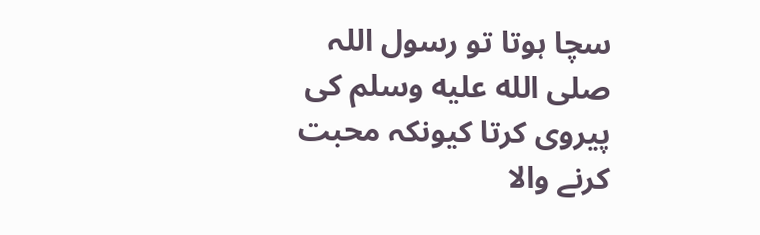سچا ہوتا تو رسول اللہ صلى الله عليه وسلم کی پیروی کرتا کیونکہ محبت کرنے والا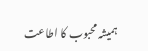ہمیشہ محبوب کا اطاعت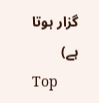گزار ہوتا ہے)
Top